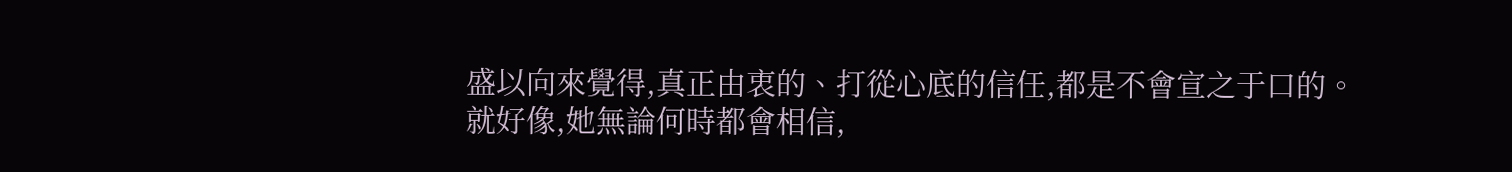盛以向來覺得,真正由衷的、打從心底的信任,都是不會宣之于口的。
就好像,她無論何時都會相信,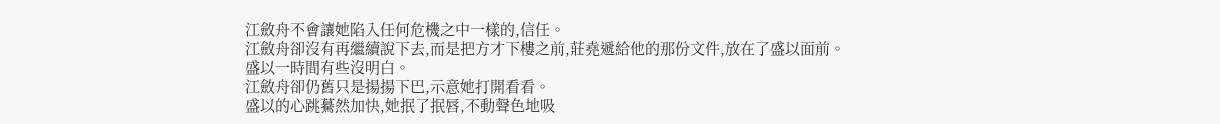江斂舟不會讓她陷入任何危機之中一樣的,信任。
江斂舟卻沒有再繼續說下去,而是把方才下樓之前,莊堯遞給他的那份文件,放在了盛以面前。
盛以一時間有些沒明白。
江斂舟卻仍舊只是揚揚下巴,示意她打開看看。
盛以的心跳驀然加快,她抿了抿唇,不動聲色地吸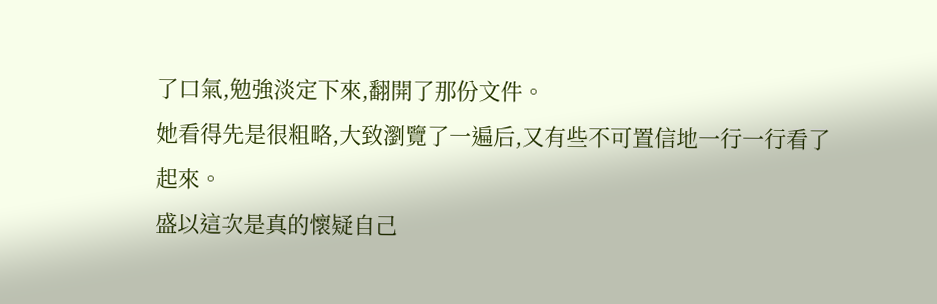了口氣,勉強淡定下來,翻開了那份文件。
她看得先是很粗略,大致瀏覽了一遍后,又有些不可置信地一行一行看了起來。
盛以這次是真的懷疑自己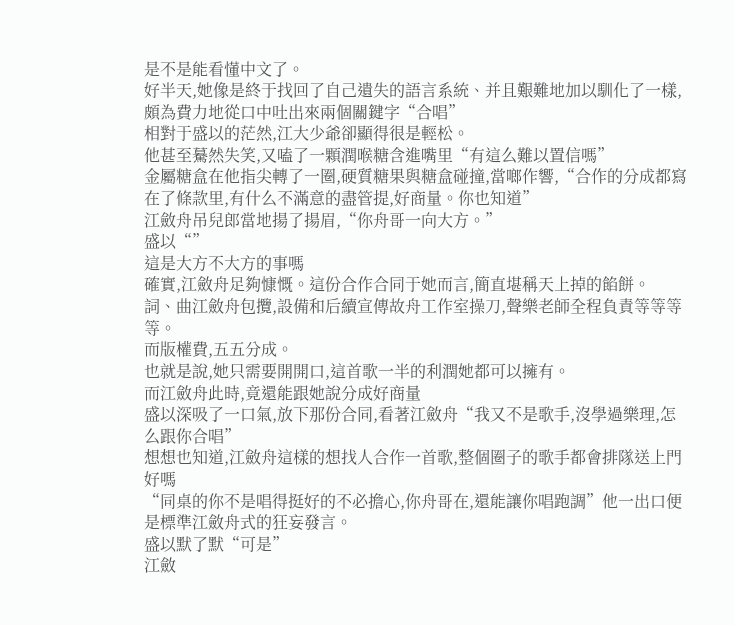是不是能看懂中文了。
好半天,她像是終于找回了自己遺失的語言系統、并且艱難地加以馴化了一樣,頗為費力地從口中吐出來兩個關鍵字“合唱”
相對于盛以的茫然,江大少爺卻顯得很是輕松。
他甚至驀然失笑,又嗑了一顆潤喉糖含進嘴里“有這么難以置信嗎”
金屬糖盒在他指尖轉了一圈,硬質糖果與糖盒碰撞,當啷作響,“合作的分成都寫在了條款里,有什么不滿意的盡管提,好商量。你也知道”
江斂舟吊兒郎當地揚了揚眉,“你舟哥一向大方。”
盛以“”
這是大方不大方的事嗎
確實,江斂舟足夠慷慨。這份合作合同于她而言,簡直堪稱天上掉的餡餅。
詞、曲江斂舟包攬,設備和后續宣傳故舟工作室操刀,聲樂老師全程負責等等等等。
而版權費,五五分成。
也就是說,她只需要開開口,這首歌一半的利潤她都可以擁有。
而江斂舟此時,竟還能跟她說分成好商量
盛以深吸了一口氣,放下那份合同,看著江斂舟“我又不是歌手,沒學過樂理,怎么跟你合唱”
想想也知道,江斂舟這樣的想找人合作一首歌,整個圈子的歌手都會排隊送上門好嗎
“同桌的你不是唱得挺好的不必擔心,你舟哥在,還能讓你唱跑調”他一出口便是標準江斂舟式的狂妄發言。
盛以默了默“可是”
江斂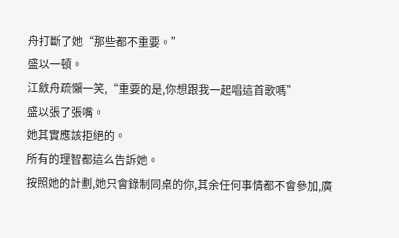舟打斷了她“那些都不重要。”
盛以一頓。
江斂舟疏懶一笑,“重要的是,你想跟我一起唱這首歌嗎”
盛以張了張嘴。
她其實應該拒絕的。
所有的理智都這么告訴她。
按照她的計劃,她只會錄制同桌的你,其余任何事情都不會參加,廣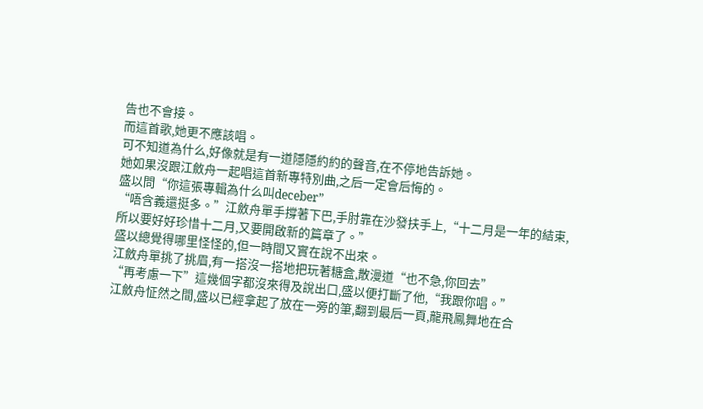告也不會接。
而這首歌,她更不應該唱。
可不知道為什么,好像就是有一道隱隱約約的聲音,在不停地告訴她。
她如果沒跟江斂舟一起唱這首新專特別曲,之后一定會后悔的。
盛以問“你這張專輯為什么叫deceber”
“唔含義還挺多。”江斂舟單手撐著下巴,手肘靠在沙發扶手上,“十二月是一年的結束,所以要好好珍惜十二月,又要開啟新的篇章了。”
盛以總覺得哪里怪怪的,但一時間又實在說不出來。
江斂舟單挑了挑眉,有一搭沒一搭地把玩著糖盒,散漫道“也不急,你回去”
“再考慮一下”這幾個字都沒來得及說出口,盛以便打斷了他,“我跟你唱。”
江斂舟怔然之間,盛以已經拿起了放在一旁的筆,翻到最后一頁,龍飛鳳舞地在合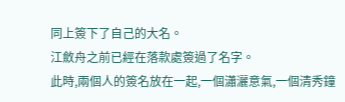同上簽下了自己的大名。
江斂舟之前已經在落款處簽過了名字。
此時,兩個人的簽名放在一起,一個瀟灑意氣,一個清秀鐘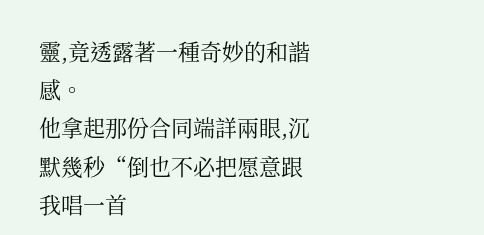靈,竟透露著一種奇妙的和諧感。
他拿起那份合同端詳兩眼,沉默幾秒“倒也不必把愿意跟我唱一首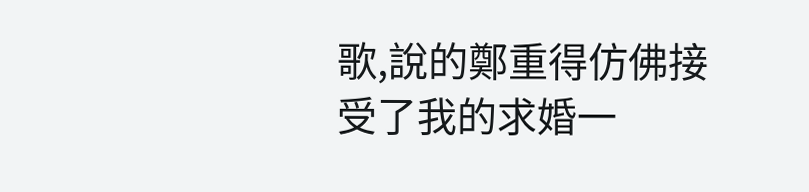歌,說的鄭重得仿佛接受了我的求婚一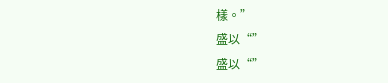樣。”
盛以“”
盛以“”